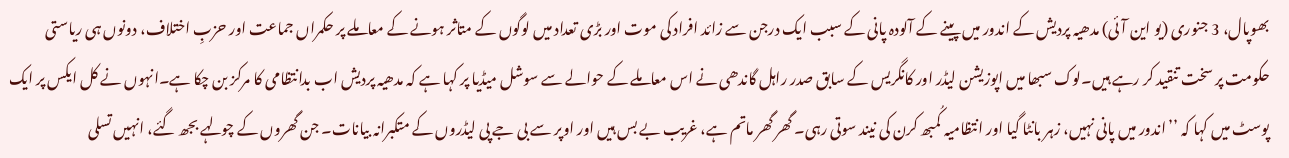بھوپال، 3 جنوری (یو این آئی) مدھیہ پردیش کے اندور میں پینے کے آلودہ پانی کے سبب ایک درجن سے زائد افراد کی موت اور بڑی تعداد میں لوگوں کے متاثر ہونے کے معاملے پر حکمراں جماعت اور حزبِ اختلاف، دونوں ہی ریاستی حکومت پر سخت تنقید کر رہے ہیں۔لوک سبھا میں اپوزیشن لیڈر اور کانگریس کے سابق صدر راہل گاندھی نے اس معاملے کے حوالے سے سوشل میڈیا پر کہا ہے کہ مدھیہ پردیش اب بدانتظامی کا مرکز بن چکا ہے۔انہوں نے کل ایکس پر ایک پوسٹ میں کہا کہ ’’اندور میں پانی نہیں، زہر بانٹا گیا اور انتظامیہ کُمبھ کرن کی نیند سوتی رہی۔ گھر گھر ماتم ہے، غریب بے بس ہیں اور اوپر سے بی جے پی لیڈروں کے متکبرانہ بیانات۔ جن گھروں کے چولہے بجھ گئے، انہیں تسلی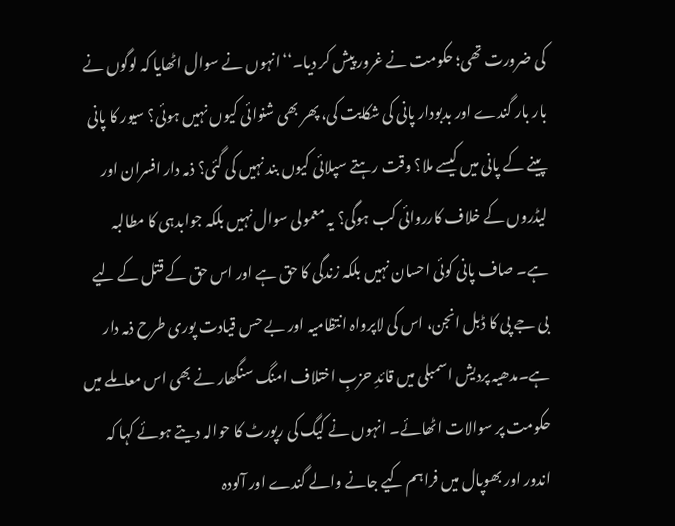کی ضرورت تھی؛ حکومت نے غرور پیش کر دیا۔‘‘انہوں نے سوال اٹھایا کہ لوگوں نے بار بار گندے اور بدبودار پانی کی شکایت کی، پھر بھی شنوائی کیوں نہیں ہوئی؟ سیور کا پانی پینے کے پانی میں کیسے ملا؟ وقت رہتے سپلائی کیوں بند نہیں کی گئی؟ ذمہ دار افسران اور لیڈروں کے خلاف کارروائی کب ہوگی؟ یہ معمولی سوال نہیں بلکہ جوابدہی کا مطالبہ ہے۔ صاف پانی کوئی احسان نہیں بلکہ زندگی کا حق ہے اور اس حق کے قتل کے لیے بی جے پی کا ڈبل انجن، اس کی لاپرواہ انتظامیہ اور بے حس قیادت پوری طرح ذمہ دار ہے۔مدھیہ پردیش اسمبلی میں قائدِ حزبِ اختلاف امنگ سنگھار نے بھی اس معاملے میں حکومت پر سوالات اٹھائے۔ انہوں نے کیگ کی رپورٹ کا حوالہ دیتے ہوئے کہا کہ اندور اور بھوپال میں فراہم کیے جانے والے گندے اور آلودہ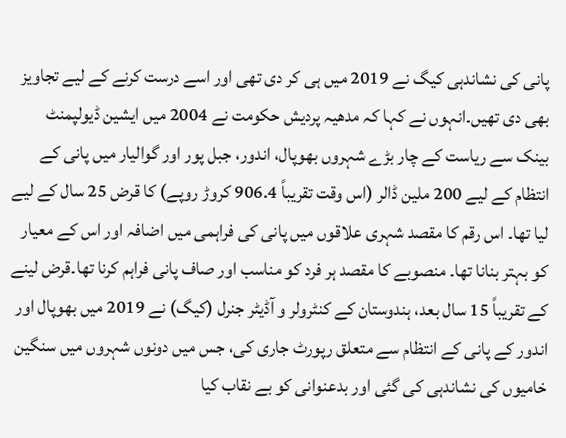پانی کی نشاندہی کیگ نے 2019 میں ہی کر دی تھی اور اسے درست کرنے کے لیے تجاویز بھی دی تھیں۔انہوں نے کہا کہ مدھیہ پردیش حکومت نے 2004 میں ایشین ڈیولپمنٹ بینک سے ریاست کے چار بڑے شہروں بھوپال، اندور، جبل پور اور گوالیار میں پانی کے انتظام کے لیے 200 ملین ڈالر (اس وقت تقریباً 906.4 کروڑ روپے) کا قرض 25 سال کے لیے لیا تھا۔ اس رقم کا مقصد شہری علاقوں میں پانی کی فراہمی میں اضافہ اور اس کے معیار کو بہتر بنانا تھا۔ منصوبے کا مقصد ہر فرد کو مناسب اور صاف پانی فراہم کرنا تھا۔قرض لینے کے تقریباً 15 سال بعد، ہندوستان کے کنٹرولر و آڈیٹر جنرل (کیگ) نے 2019 میں بھوپال اور اندور کے پانی کے انتظام سے متعلق رپورٹ جاری کی، جس میں دونوں شہروں میں سنگین خامیوں کی نشاندہی کی گئی اور بدعنوانی کو بے نقاب کیا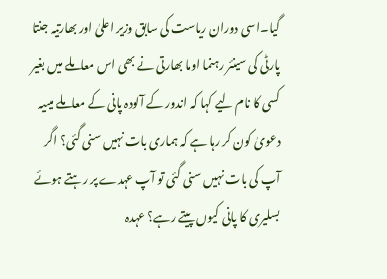گیا۔اسی دوران ریاست کی سابق وزیر اعلیٰ اور بھارتیہ جنتا پارٹی کی سینئر رہنما اوما بھارتی نے بھی اس معاملے میں بغیر کسی کا نام لیے کہا کہ اندور کے آلودہ پانی کے معاملے میںیہ دعویٰ کون کر رہا ہے کہ ہماری بات نہیں سنی گئی؟ اگر آپ کی بات نہیں سنی گئی تو آپ عہدے پر رہتے ہوئے بسلیری کا پانی کیوں پیتے رہے؟ عہدہ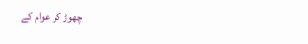چھوڑ کر عوام کے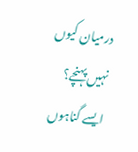درمیان کیوں نہیں پہنچے؟ ایسے گناہوں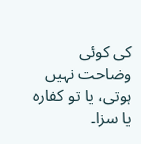کی کوئی وضاحت نہیں ہوتی، یا تو کفارہ یا سزا۔